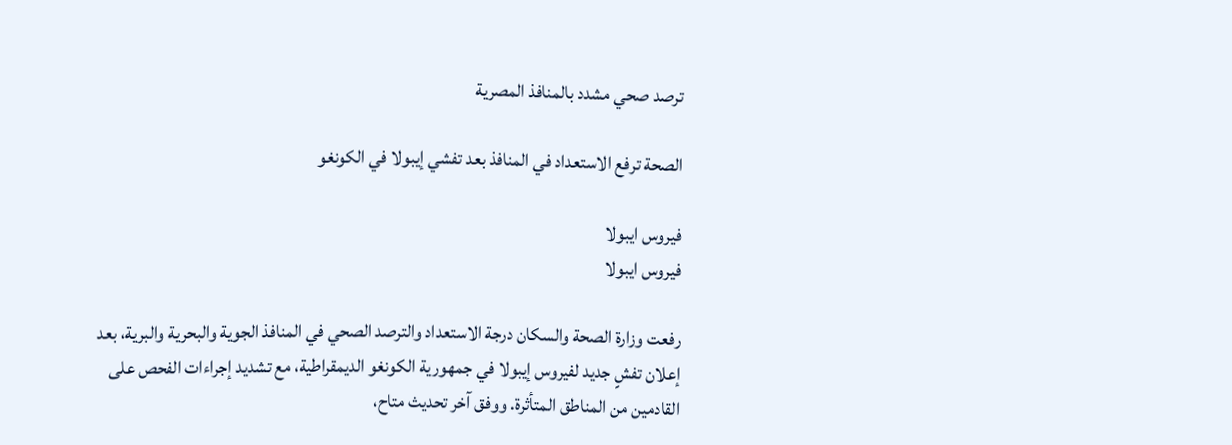ترصد صحي مشدد بالمنافذ المصرية

الصحة ترفع الاستعداد في المنافذ بعد تفشي إيبولا في الكونغو

فيروس ايبولا
فيروس ايبولا

رفعت وزارة الصحة والسكان درجة الاستعداد والترصد الصحي في المنافذ الجوية والبحرية والبرية، بعد إعلان تفشٍ جديد لفيروس إيبولا في جمهورية الكونغو الديمقراطية، مع تشديد إجراءات الفحص على القادمين من المناطق المتأثرة. ووفق آخر تحديث متاح،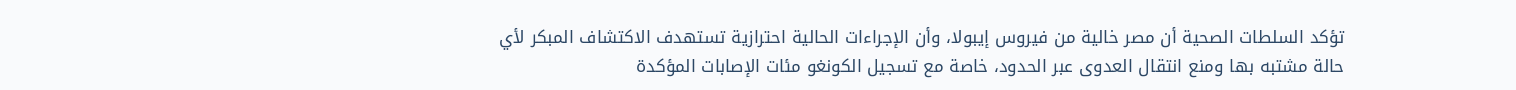تؤكد السلطات الصحية أن مصر خالية من فيروس إيبولا، وأن الإجراءات الحالية احترازية تستهدف الاكتشاف المبكر لأي حالة مشتبه بها ومنع انتقال العدوى عبر الحدود، خاصة مع تسجيل الكونغو مئات الإصابات المؤكدة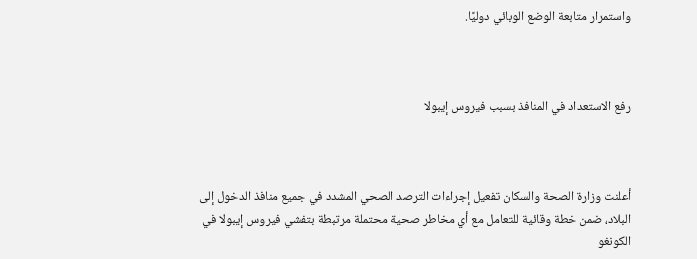واستمرار متابعة الوضع الوبائي دوليًا.



رفع الاستعداد في المنافذ بسبب فيروس إيبولا



أعلنت وزارة الصحة والسكان تفعيل إجراءات الترصد الصحي المشدد في جميع منافذ الدخول إلى البلاد، ضمن خطة وقائية للتعامل مع أي مخاطر صحية محتملة مرتبطة بتفشي فيروس إيبولا في الكونغو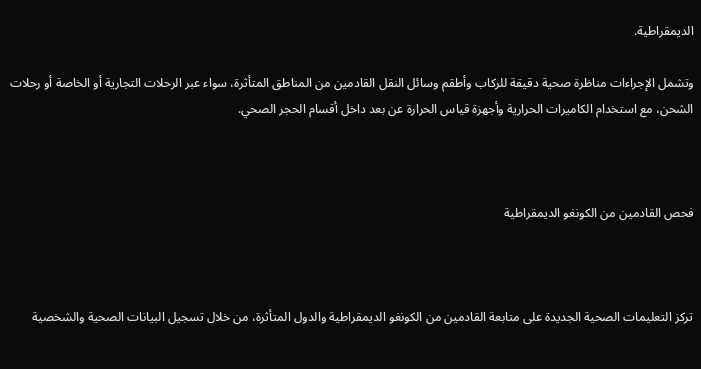الديمقراطية.

وتشمل الإجراءات مناظرة صحية دقيقة للركاب وأطقم وسائل النقل القادمين من المناطق المتأثرة، سواء عبر الرحلات التجارية أو الخاصة أو رحلات الشحن، مع استخدام الكاميرات الحرارية وأجهزة قياس الحرارة عن بعد داخل أقسام الحجر الصحي.



فحص القادمين من الكونغو الديمقراطية



تركز التعليمات الصحية الجديدة على متابعة القادمين من الكونغو الديمقراطية والدول المتأثرة، من خلال تسجيل البيانات الصحية والشخصية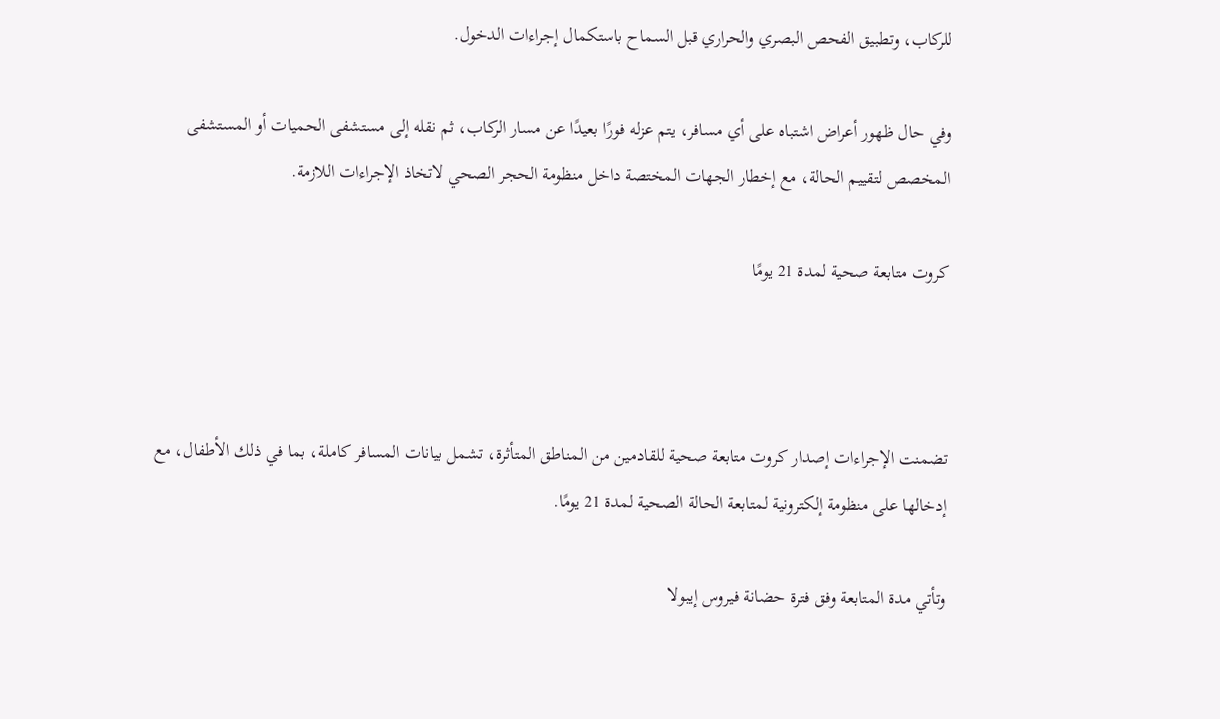للركاب، وتطبيق الفحص البصري والحراري قبل السماح باستكمال إجراءات الدخول.

وفي حال ظهور أعراض اشتباه على أي مسافر، يتم عزله فورًا بعيدًا عن مسار الركاب، ثم نقله إلى مستشفى الحميات أو المستشفى المخصص لتقييم الحالة، مع إخطار الجهات المختصة داخل منظومة الحجر الصحي لاتخاذ الإجراءات اللازمة.

كروت متابعة صحية لمدة 21 يومًا



تضمنت الإجراءات إصدار كروت متابعة صحية للقادمين من المناطق المتأثرة، تشمل بيانات المسافر كاملة، بما في ذلك الأطفال، مع إدخالها على منظومة إلكترونية لمتابعة الحالة الصحية لمدة 21 يومًا.

وتأتي مدة المتابعة وفق فترة حضانة فيروس إيبولا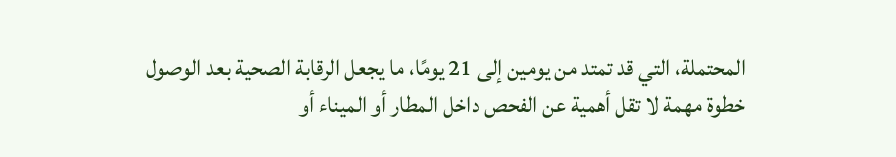المحتملة، التي قد تمتد من يومين إلى 21 يومًا، ما يجعل الرقابة الصحية بعد الوصول خطوة مهمة لا تقل أهمية عن الفحص داخل المطار أو الميناء أو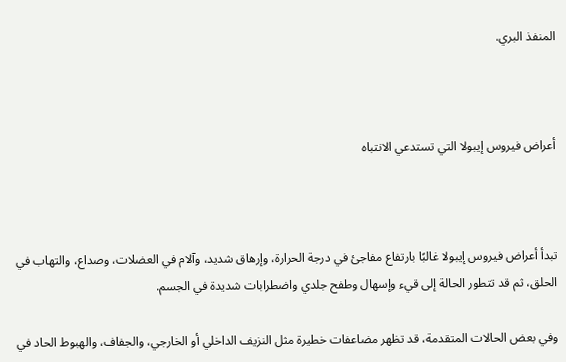المنفذ البري.



أعراض فيروس إيبولا التي تستدعي الانتباه



تبدأ أعراض فيروس إيبولا غالبًا بارتفاع مفاجئ في درجة الحرارة، وإرهاق شديد، وآلام في العضلات، وصداع، والتهاب في الحلق، ثم قد تتطور الحالة إلى قيء وإسهال وطفح جلدي واضطرابات شديدة في الجسم.

وفي بعض الحالات المتقدمة، قد تظهر مضاعفات خطيرة مثل النزيف الداخلي أو الخارجي، والجفاف، والهبوط الحاد في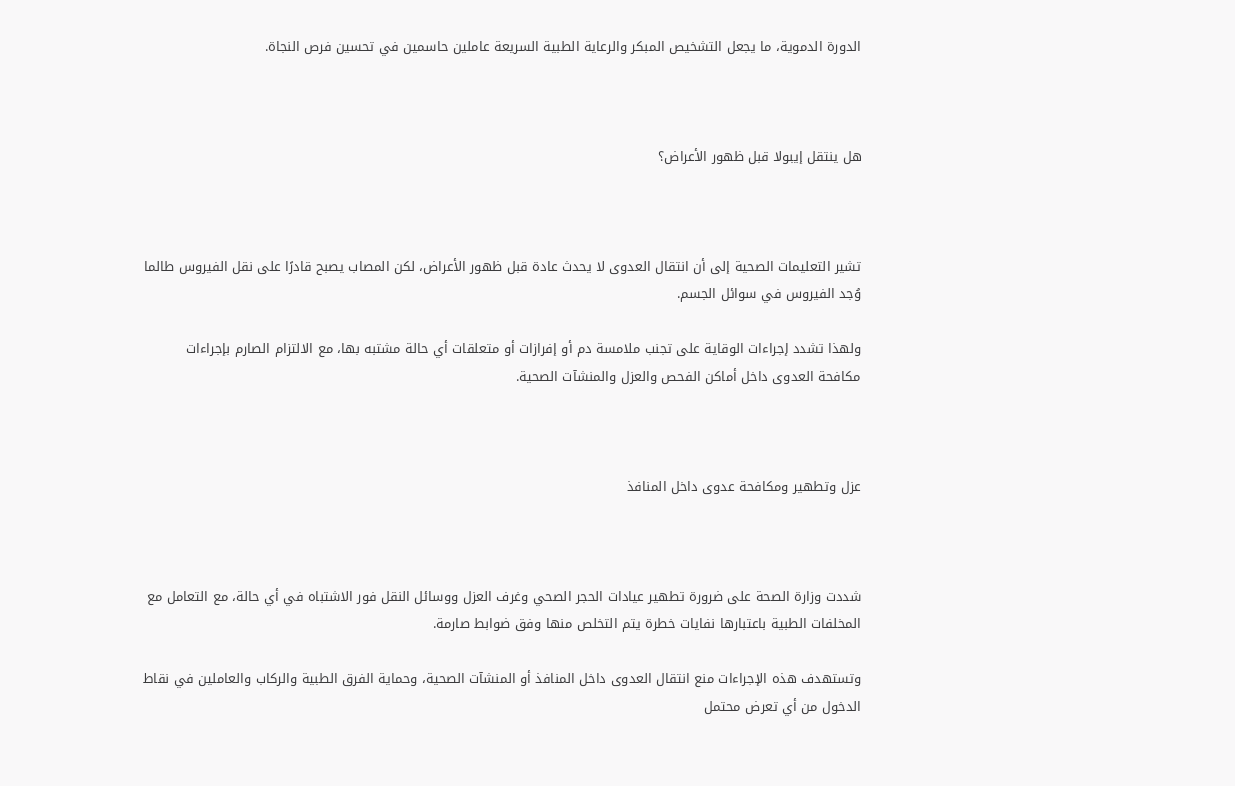الدورة الدموية، ما يجعل التشخيص المبكر والرعاية الطبية السريعة عاملين حاسمين في تحسين فرص النجاة.



هل ينتقل إيبولا قبل ظهور الأعراض؟



تشير التعليمات الصحية إلى أن انتقال العدوى لا يحدث عادة قبل ظهور الأعراض، لكن المصاب يصبح قادرًا على نقل الفيروس طالما وُجد الفيروس في سوائل الجسم.

ولهذا تشدد إجراءات الوقاية على تجنب ملامسة دم أو إفرازات أو متعلقات أي حالة مشتبه بها، مع الالتزام الصارم بإجراءات مكافحة العدوى داخل أماكن الفحص والعزل والمنشآت الصحية.



عزل وتطهير ومكافحة عدوى داخل المنافذ



شددت وزارة الصحة على ضرورة تطهير عيادات الحجر الصحي وغرف العزل ووسائل النقل فور الاشتباه في أي حالة، مع التعامل مع المخلفات الطبية باعتبارها نفايات خطرة يتم التخلص منها وفق ضوابط صارمة.

وتستهدف هذه الإجراءات منع انتقال العدوى داخل المنافذ أو المنشآت الصحية، وحماية الفرق الطبية والركاب والعاملين في نقاط الدخول من أي تعرض محتمل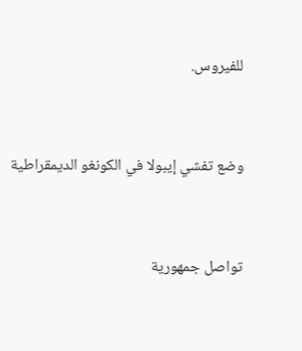للفيروس.



وضع تفشي إيبولا في الكونغو الديمقراطية



تواصل جمهورية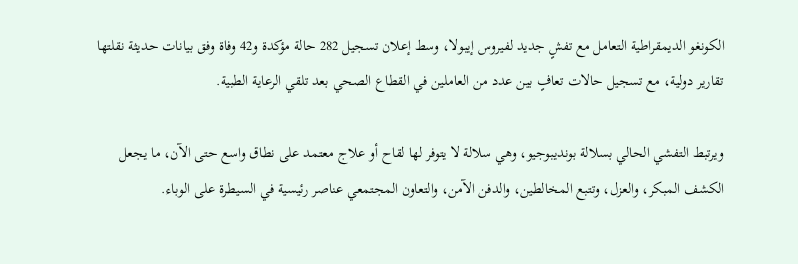الكونغو الديمقراطية التعامل مع تفشٍ جديد لفيروس إيبولا، وسط إعلان تسجيل 282 حالة مؤكدة و42 وفاة وفق بيانات حديثة نقلتها تقارير دولية، مع تسجيل حالات تعافٍ بين عدد من العاملين في القطاع الصحي بعد تلقي الرعاية الطبية.

ويرتبط التفشي الحالي بسلالة بونديبوجيو، وهي سلالة لا يتوفر لها لقاح أو علاج معتمد على نطاق واسع حتى الآن، ما يجعل الكشف المبكر، والعزل، وتتبع المخالطين، والدفن الآمن، والتعاون المجتمعي عناصر رئيسية في السيطرة على الوباء.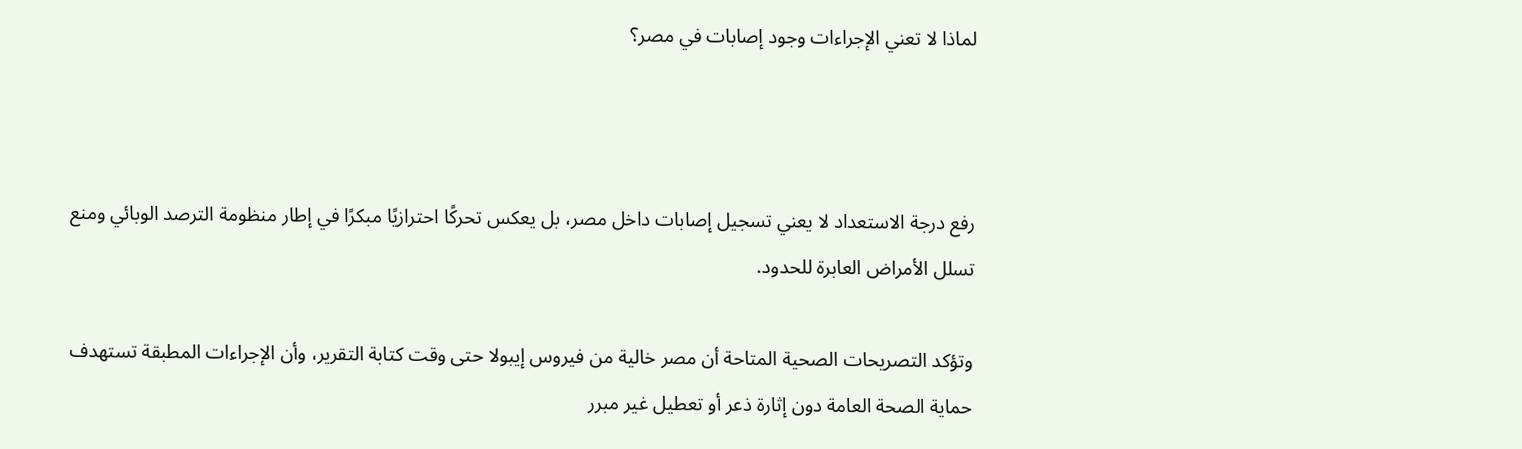لماذا لا تعني الإجراءات وجود إصابات في مصر؟



رفع درجة الاستعداد لا يعني تسجيل إصابات داخل مصر، بل يعكس تحركًا احترازيًا مبكرًا في إطار منظومة الترصد الوبائي ومنع تسلل الأمراض العابرة للحدود.

وتؤكد التصريحات الصحية المتاحة أن مصر خالية من فيروس إيبولا حتى وقت كتابة التقرير، وأن الإجراءات المطبقة تستهدف حماية الصحة العامة دون إثارة ذعر أو تعطيل غير مبرر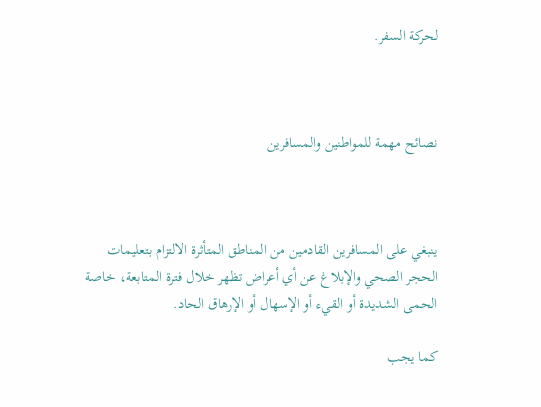لحركة السفر.



نصائح مهمة للمواطنين والمسافرين



ينبغي على المسافرين القادمين من المناطق المتأثرة الالتزام بتعليمات الحجر الصحي والإبلاغ عن أي أعراض تظهر خلال فترة المتابعة، خاصة الحمى الشديدة أو القيء أو الإسهال أو الإرهاق الحاد.

كما يجب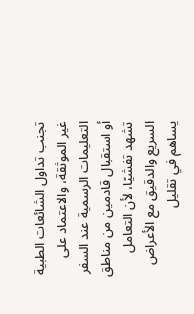تجنب تداول الشائعات الطبية غير الموثقة، والاعتماد على التعليمات الرسمية عند السفر أو استقبال قادمين من مناطق تشهد تفشيًا، لأن التعامل السريع والدقيق مع الأعراض يساهم في تقليل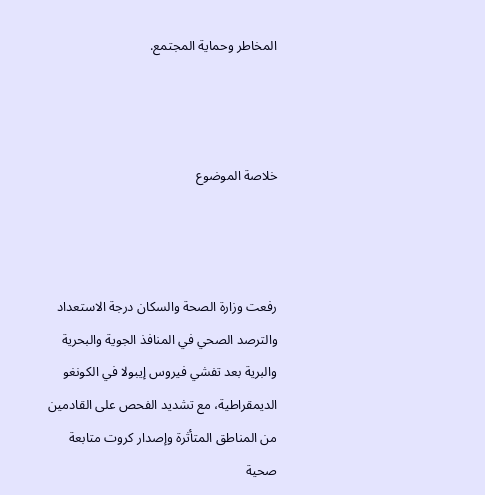المخاطر وحماية المجتمع.



خلاصة الموضوع



رفعت وزارة الصحة والسكان درجة الاستعداد والترصد الصحي في المنافذ الجوية والبحرية والبرية بعد تفشي فيروس إيبولا في الكونغو الديمقراطية، مع تشديد الفحص على القادمين من المناطق المتأثرة وإصدار كروت متابعة صحية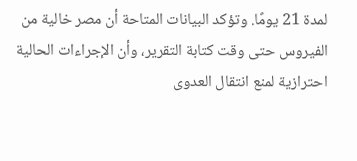لمدة 21 يومًا. وتؤكد البيانات المتاحة أن مصر خالية من الفيروس حتى وقت كتابة التقرير، وأن الإجراءات الحالية احترازية لمنع انتقال العدوى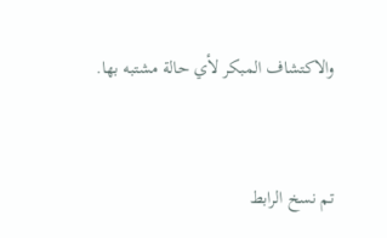والاكتشاف المبكر لأي حالة مشتبه بها.



تم نسخ الرابط